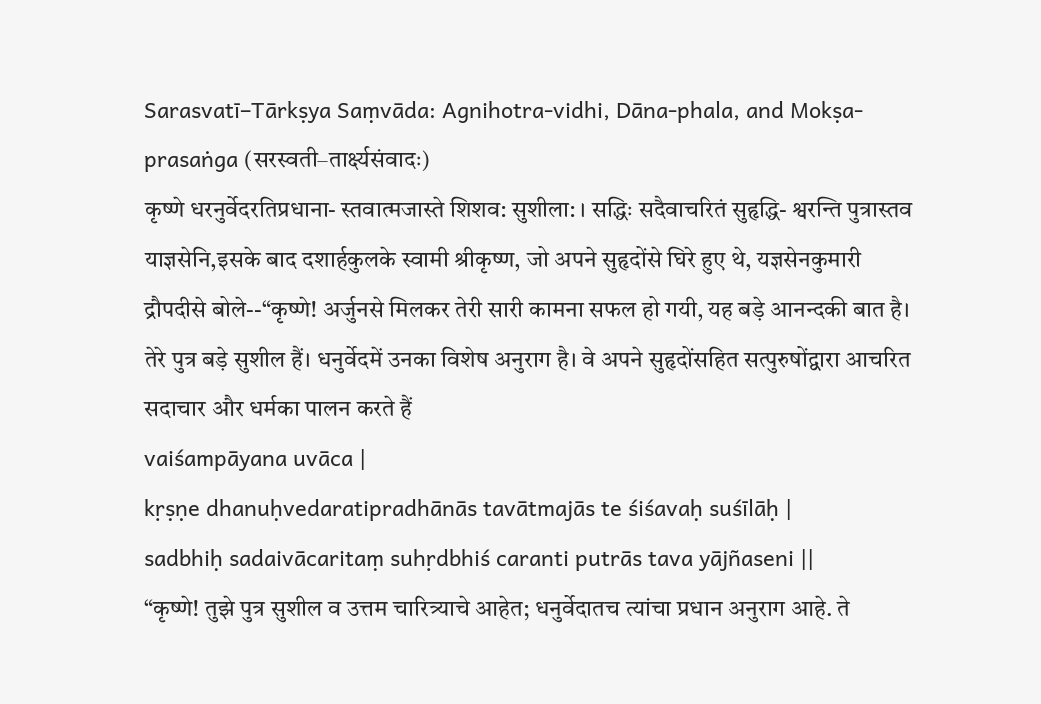Sarasvatī–Tārkṣya Saṃvāda: Agnihotra-vidhi, Dāna-phala, and Mokṣa-prasaṅga (सरस्वती–तार्क्ष्यसंवादः)
कृष्णे धरनुर्वेदरतिप्रधाना- स्तवात्मजास्ते शिशव: सुशीला: । सद्धिः सदैवाचरितं सुहृद्धि- श्वरन्ति पुत्रास्तव याज्ञसेनि,इसके बाद दशार्हकुलके स्वामी श्रीकृष्ण, जो अपने सुहृदोंसे घिरे हुए थे, यज्ञसेनकुमारी द्रौपदीसे बोले--“कृष्णे! अर्जुनसे मिलकर तेरी सारी कामना सफल हो गयी, यह बड़े आनन्दकी बात है। तेरे पुत्र बड़े सुशील हैं। धनुर्वेदमें उनका विशेष अनुराग है। वे अपने सुहृदोंसहित सत्पुरुषोंद्वारा आचरित सदाचार और धर्मका पालन करते हैं
vaiśampāyana uvāca |
kṛṣṇe dhanuḥvedaratipradhānās tavātmajās te śiśavaḥ suśīlāḥ |
sadbhiḥ sadaivācaritaṃ suhṛdbhiś caranti putrās tava yājñaseni ||
“कृष्णे! तुझे पुत्र सुशील व उत्तम चारित्र्याचे आहेत; धनुर्वेदातच त्यांचा प्रधान अनुराग आहे. ते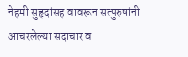नेहमी सुहृदांसह वावरून सत्पुरुषांनी आचरलेल्या सदाचार व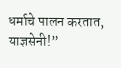धर्माचे पालन करतात, याज्ञसेनी!”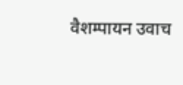वैशम्पायन उवाच